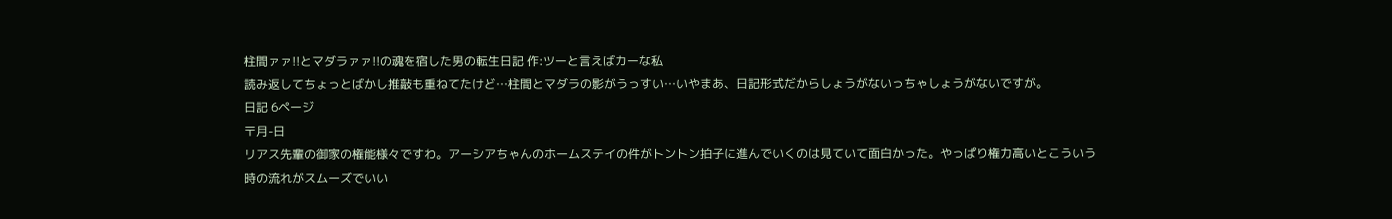柱間ァァ!!とマダラァァ!!の魂を宿した男の転生日記 作:ツーと言えばカーな私
読み返してちょっとばかし推敲も重ねてたけど…柱間とマダラの影がうっすい…いやまあ、日記形式だからしょうがないっちゃしょうがないですが。
日記 6ページ
〒月-日
リアス先輩の御家の権能様々ですわ。アーシアちゃんのホームステイの件がトントン拍子に進んでいくのは見ていて面白かった。やっぱり権力高いとこういう時の流れがスムーズでいい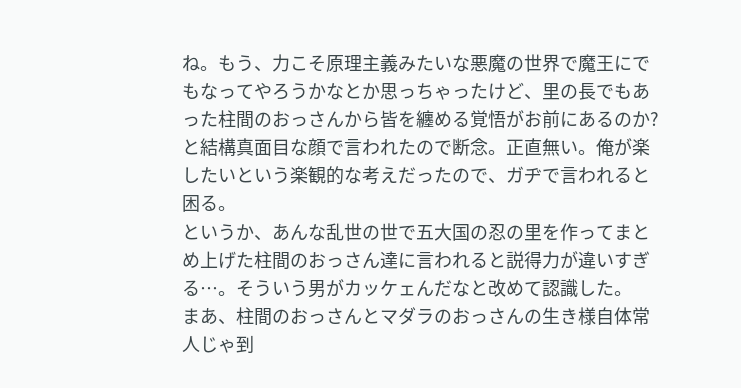ね。もう、力こそ原理主義みたいな悪魔の世界で魔王にでもなってやろうかなとか思っちゃったけど、里の長でもあった柱間のおっさんから皆を纏める覚悟がお前にあるのか?と結構真面目な顔で言われたので断念。正直無い。俺が楽したいという楽観的な考えだったので、ガヂで言われると困る。
というか、あんな乱世の世で五大国の忍の里を作ってまとめ上げた柱間のおっさん達に言われると説得力が違いすぎる…。そういう男がカッケェんだなと改めて認識した。
まあ、柱間のおっさんとマダラのおっさんの生き様自体常人じゃ到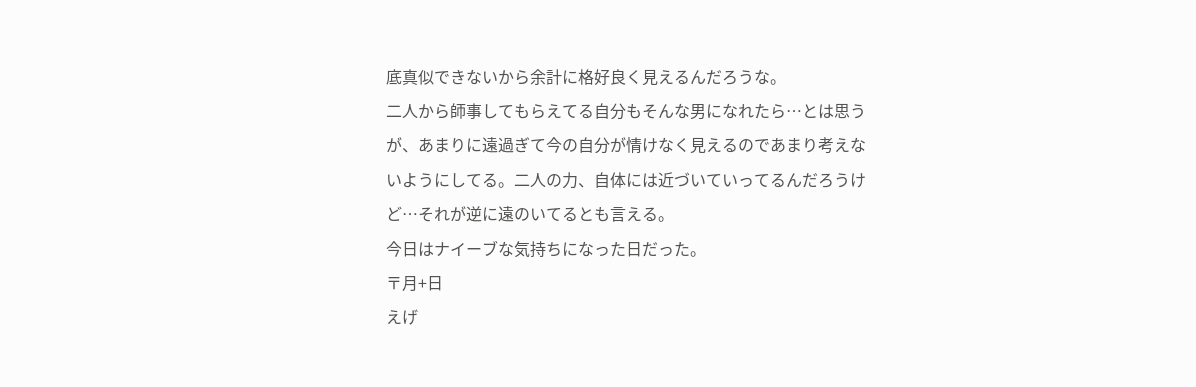底真似できないから余計に格好良く見えるんだろうな。
二人から師事してもらえてる自分もそんな男になれたら…とは思うが、あまりに遠過ぎて今の自分が情けなく見えるのであまり考えないようにしてる。二人の力、自体には近づいていってるんだろうけど…それが逆に遠のいてるとも言える。
今日はナイーブな気持ちになった日だった。
〒月+日
えげ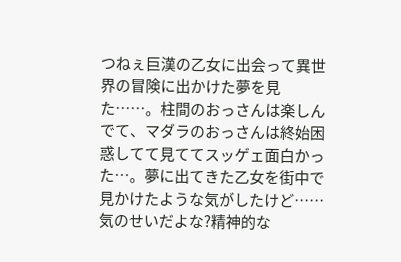つねぇ巨漢の乙女に出会って異世界の冒険に出かけた夢を見た……。柱間のおっさんは楽しんでて、マダラのおっさんは終始困惑してて見ててスッゲェ面白かった…。夢に出てきた乙女を街中で見かけたような気がしたけど……気のせいだよな?精神的な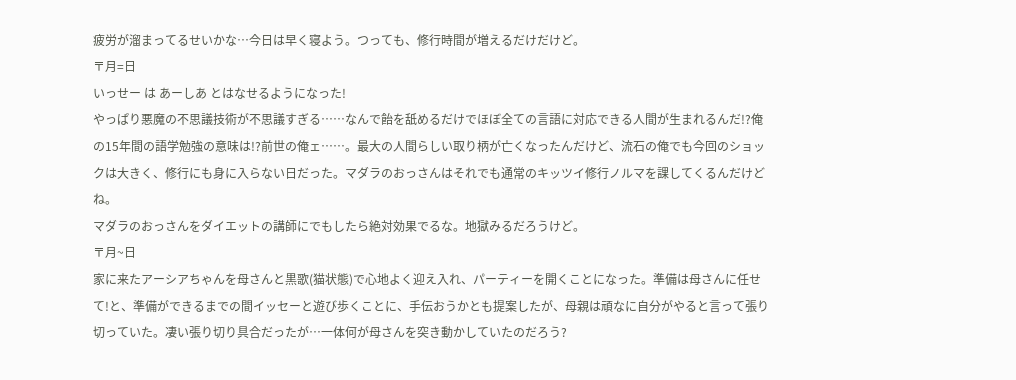疲労が溜まってるせいかな…今日は早く寝よう。つっても、修行時間が増えるだけだけど。
〒月=日
いっせー は あーしあ とはなせるようになった!
やっぱり悪魔の不思議技術が不思議すぎる……なんで飴を舐めるだけでほぼ全ての言語に対応できる人間が生まれるんだ!?俺の15年間の語学勉強の意味は!?前世の俺ェ……。最大の人間らしい取り柄が亡くなったんだけど、流石の俺でも今回のショックは大きく、修行にも身に入らない日だった。マダラのおっさんはそれでも通常のキッツイ修行ノルマを課してくるんだけどね。
マダラのおっさんをダイエットの講師にでもしたら絶対効果でるな。地獄みるだろうけど。
〒月~日
家に来たアーシアちゃんを母さんと黒歌(猫状態)で心地よく迎え入れ、パーティーを開くことになった。準備は母さんに任せて!と、準備ができるまでの間イッセーと遊び歩くことに、手伝おうかとも提案したが、母親は頑なに自分がやると言って張り切っていた。凄い張り切り具合だったが…一体何が母さんを突き動かしていたのだろう?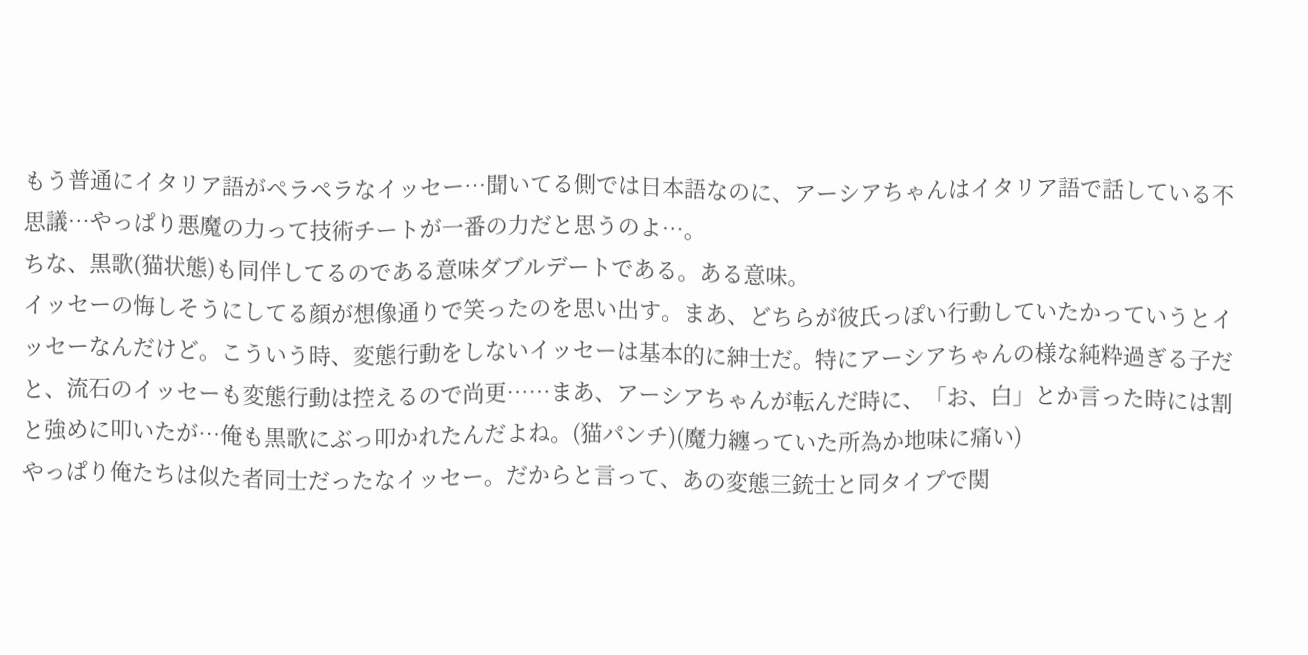もう普通にイタリア語がペラペラなイッセー…聞いてる側では日本語なのに、アーシアちゃんはイタリア語で話している不思議…やっぱり悪魔の力って技術チートが一番の力だと思うのよ…。
ちな、黒歌(猫状態)も同伴してるのである意味ダブルデートである。ある意味。
イッセーの悔しそうにしてる顔が想像通りで笑ったのを思い出す。まあ、どちらが彼氏っぽい行動していたかっていうとイッセーなんだけど。こういう時、変態行動をしないイッセーは基本的に紳士だ。特にアーシアちゃんの様な純粋過ぎる子だと、流石のイッセーも変態行動は控えるので尚更……まあ、アーシアちゃんが転んだ時に、「お、白」とか言った時には割と強めに叩いたが…俺も黒歌にぶっ叩かれたんだよね。(猫パンチ)(魔力纏っていた所為か地味に痛い)
やっぱり俺たちは似た者同士だったなイッセー。だからと言って、あの変態三銃士と同タイプで関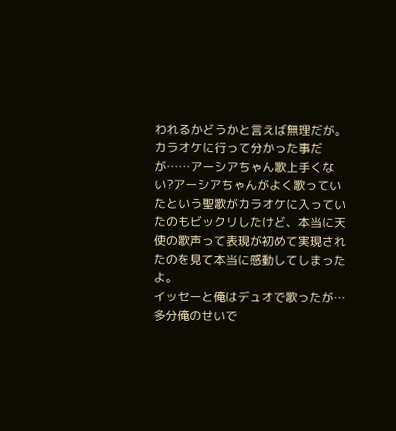われるかどうかと言えば無理だが。
カラオケに行って分かった事だが……アーシアちゃん歌上手くない?アーシアちゃんがよく歌っていたという聖歌がカラオケに入っていたのもビックリしたけど、本当に天使の歌声って表現が初めて実現されたのを見て本当に感動してしまったよ。
イッセーと俺はデュオで歌ったが…多分俺のせいで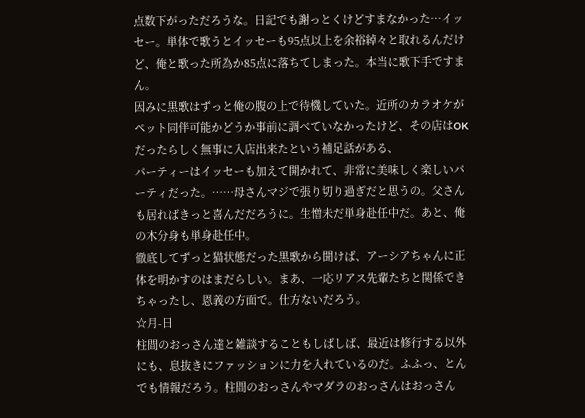点数下がっただろうな。日記でも謝っとくけどすまなかった…イッセー。単体で歌うとイッセーも95点以上を余裕綽々と取れるんだけど、俺と歌った所為か85点に落ちてしまった。本当に歌下手ですまん。
因みに黒歌はずっと俺の腹の上で待機していた。近所のカラオケがペット同伴可能かどうか事前に調べていなかったけど、その店はOKだったらしく無事に入店出来たという補足話がある、
パーティーはイッセーも加えて開かれて、非常に美味しく楽しいパーティだった。……母さんマジで張り切り過ぎだと思うの。父さんも居ればきっと喜んだだろうに。生憎未だ単身赴任中だ。あと、俺の木分身も単身赴任中。
徹底してずっと猫状態だった黒歌から聞けば、アーシアちゃんに正体を明かすのはまだらしい。まあ、一応リアス先輩たちと関係できちゃったし、恩義の方面で。仕方ないだろう。
☆月-日
柱間のおっさん達と雑談することもしばしば、最近は修行する以外にも、息抜きにファッションに力を入れているのだ。ふふっ、とんでも情報だろう。柱間のおっさんやマダラのおっさんはおっさん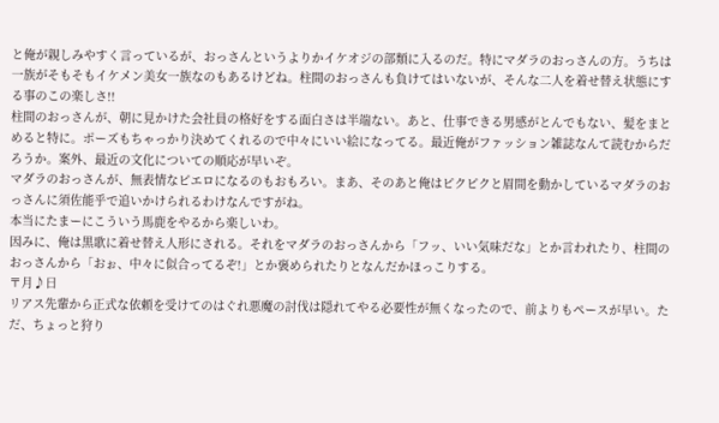と俺が親しみやすく言っているが、おっさんというよりかイケオジの部類に入るのだ。特にマダラのおっさんの方。うちは一族がそもそもイケメン美女一族なのもあるけどね。柱間のおっさんも負けてはいないが、そんな二人を着せ替え状態にする事のこの楽しさ!!
柱間のおっさんが、朝に見かけた会社員の格好をする面白さは半端ない。あと、仕事できる男感がとんでもない、髪をまとめると特に。ポーズもちゃっかり決めてくれるので中々にいい絵になってる。最近俺がファッション雑誌なんて読むからだろうか。案外、最近の文化についての順応が早いぞ。
マダラのおっさんが、無表情なピエロになるのもおもろい。まあ、そのあと俺はピクピクと眉間を動かしているマダラのおっさんに須佐能乎で追いかけられるわけなんですがね。
本当にたまーにこういう馬鹿をやるから楽しいわ。
因みに、俺は黒歌に着せ替え人形にされる。それをマダラのおっさんから「フッ、いい気味だな」とか言われたり、柱間のおっさんから「おぉ、中々に似合ってるぞ!」とか褒められたりとなんだかほっこりする。
〒月♪日
リアス先輩から正式な依頼を受けてのはぐれ悪魔の討伐は隠れてやる必要性が無くなったので、前よりもペースが早い。ただ、ちょっと狩り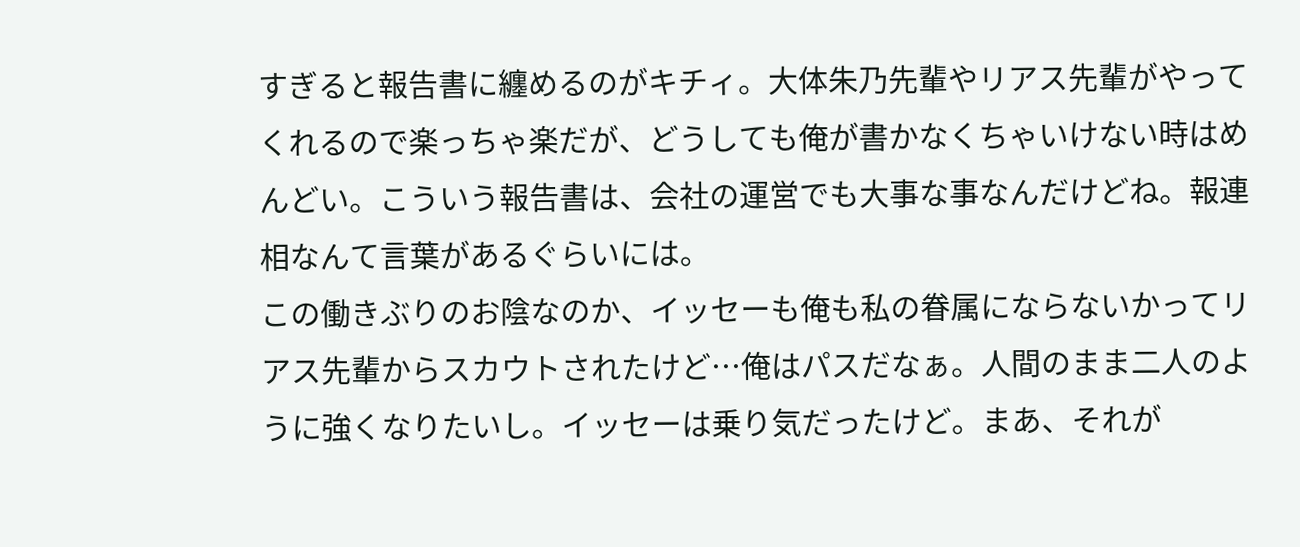すぎると報告書に纏めるのがキチィ。大体朱乃先輩やリアス先輩がやってくれるので楽っちゃ楽だが、どうしても俺が書かなくちゃいけない時はめんどい。こういう報告書は、会社の運営でも大事な事なんだけどね。報連相なんて言葉があるぐらいには。
この働きぶりのお陰なのか、イッセーも俺も私の眷属にならないかってリアス先輩からスカウトされたけど…俺はパスだなぁ。人間のまま二人のように強くなりたいし。イッセーは乗り気だったけど。まあ、それが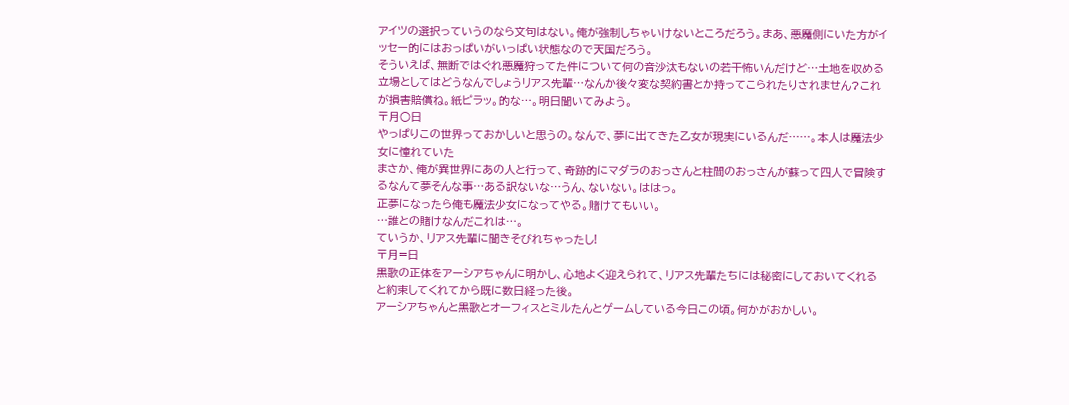アイツの選択っていうのなら文句はない。俺が強制しちゃいけないところだろう。まあ、悪魔側にいた方がイッセー的にはおっぱいがいっぱい状態なので天国だろう。
そういえば、無断ではぐれ悪魔狩ってた件について何の音沙汰もないの若干怖いんだけど…土地を収める立場としてはどうなんでしょうリアス先輩…なんか後々変な契約書とか持ってこられたりされません?これが損害賠償ね。紙ピラッ。的な…。明日聞いてみよう。
〒月○日
やっぱりこの世界っておかしいと思うの。なんで、夢に出てきた乙女が現実にいるんだ……。本人は魔法少女に憧れていた
まさか、俺が異世界にあの人と行って、奇跡的にマダラのおっさんと柱間のおっさんが蘇って四人で冒険するなんて夢そんな事…ある訳ないな…うん、ないない。ははっ。
正夢になったら俺も魔法少女になってやる。賭けてもいい。
…誰との賭けなんだこれは…。
ていうか、リアス先輩に聞きそびれちゃったし!
〒月=日
黒歌の正体をアーシアちゃんに明かし、心地よく迎えられて、リアス先輩たちには秘密にしておいてくれると約束してくれてから既に数日経った後。
アーシアちゃんと黒歌とオーフィスとミルたんとゲームしている今日この頃。何かがおかしい。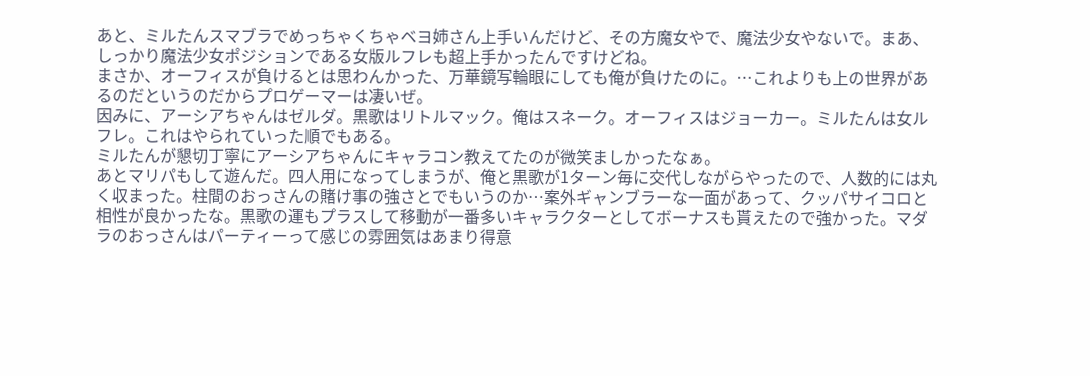あと、ミルたんスマブラでめっちゃくちゃベヨ姉さん上手いんだけど、その方魔女やで、魔法少女やないで。まあ、しっかり魔法少女ポジションである女版ルフレも超上手かったんですけどね。
まさか、オーフィスが負けるとは思わんかった、万華鏡写輪眼にしても俺が負けたのに。…これよりも上の世界があるのだというのだからプロゲーマーは凄いぜ。
因みに、アーシアちゃんはゼルダ。黒歌はリトルマック。俺はスネーク。オーフィスはジョーカー。ミルたんは女ルフレ。これはやられていった順でもある。
ミルたんが懇切丁寧にアーシアちゃんにキャラコン教えてたのが微笑ましかったなぁ。
あとマリパもして遊んだ。四人用になってしまうが、俺と黒歌が1ターン毎に交代しながらやったので、人数的には丸く収まった。柱間のおっさんの賭け事の強さとでもいうのか…案外ギャンブラーな一面があって、クッパサイコロと相性が良かったな。黒歌の運もプラスして移動が一番多いキャラクターとしてボーナスも貰えたので強かった。マダラのおっさんはパーティーって感じの雰囲気はあまり得意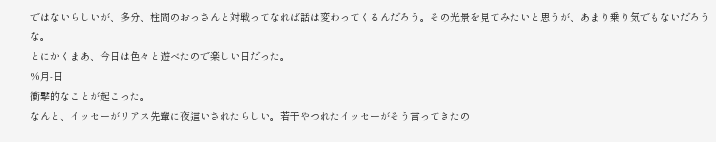ではないらしいが、多分、柱間のおっさんと対戦ってなれば話は変わってくるんだろう。その光景を見てみたいと思うが、あまり乗り気でもないだろうな。
とにかくまあ、今日は色々と遊べたので楽しい日だった。
%月-日
衝撃的なことが起こった。
なんと、イッセーがリアス先輩に夜這いされたらしい。若干やつれたイッセーがそう言ってきたの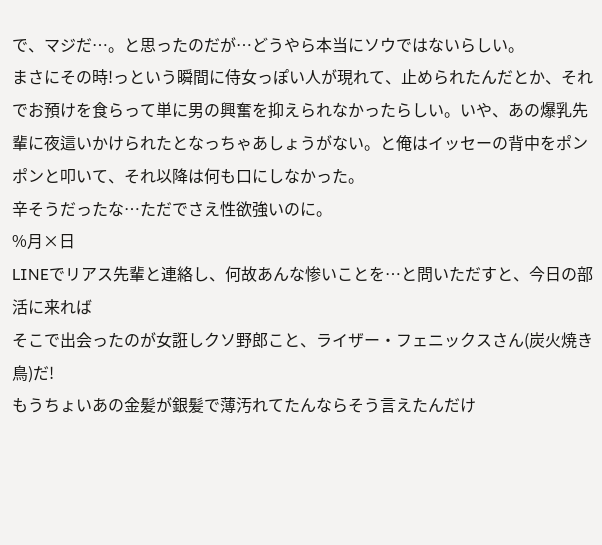で、マジだ…。と思ったのだが…どうやら本当にソウではないらしい。
まさにその時!っという瞬間に侍女っぽい人が現れて、止められたんだとか、それでお預けを食らって単に男の興奮を抑えられなかったらしい。いや、あの爆乳先輩に夜這いかけられたとなっちゃあしょうがない。と俺はイッセーの背中をポンポンと叩いて、それ以降は何も口にしなかった。
辛そうだったな…ただでさえ性欲強いのに。
%月×日
LINEでリアス先輩と連絡し、何故あんな惨いことを…と問いただすと、今日の部活に来れば
そこで出会ったのが女誑しクソ野郎こと、ライザー・フェニックスさん(炭火焼き鳥)だ!
もうちょいあの金髪が銀髪で薄汚れてたんならそう言えたんだけ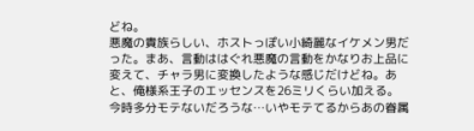どね。
悪魔の貴族らしい、ホストっぽい小綺麗なイケメン男だった。まあ、言動ははぐれ悪魔の言動をかなりお上品に変えて、チャラ男に変換したような感じだけどね。あと、俺様系王子のエッセンスを26ミリくらい加える。
今時多分モテないだろうな…いやモテてるからあの眷属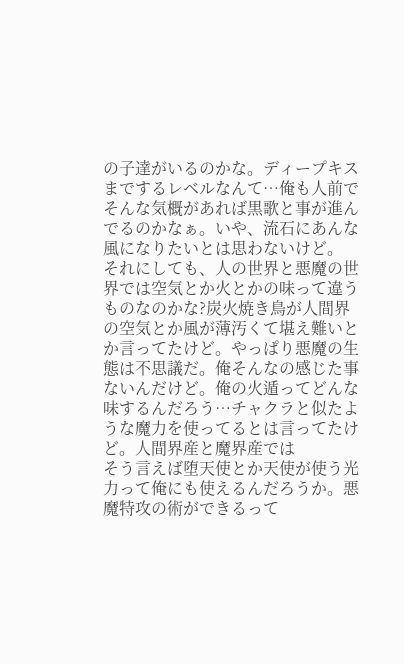の子達がいるのかな。ディープキスまでするレベルなんて…俺も人前でそんな気概があれば黒歌と事が進んでるのかなぁ。いや、流石にあんな風になりたいとは思わないけど。
それにしても、人の世界と悪魔の世界では空気とか火とかの味って違うものなのかな?炭火焼き鳥が人間界の空気とか風が薄汚くて堪え難いとか言ってたけど。やっぱり悪魔の生態は不思議だ。俺そんなの感じた事ないんだけど。俺の火遁ってどんな味するんだろう…チャクラと似たような魔力を使ってるとは言ってたけど。人間界産と魔界産では
そう言えば堕天使とか天使が使う光力って俺にも使えるんだろうか。悪魔特攻の術ができるって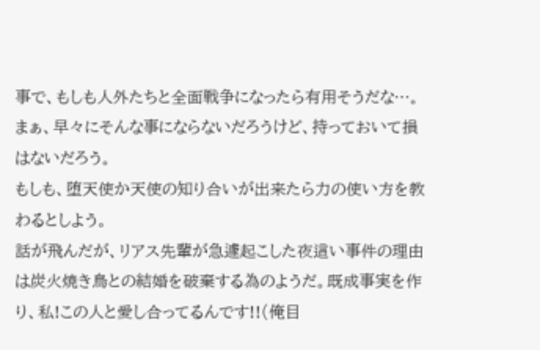事で、もしも人外たちと全面戦争になったら有用そうだな…。まぁ、早々にそんな事にならないだろうけど、持っておいて損はないだろう。
もしも、堕天使か天使の知り合いが出来たら力の使い方を教わるとしよう。
話が飛んだが、リアス先輩が急遽起こした夜這い事件の理由は炭火焼き鳥との結婚を破棄する為のようだ。既成事実を作り、私!この人と愛し合ってるんです!!(俺目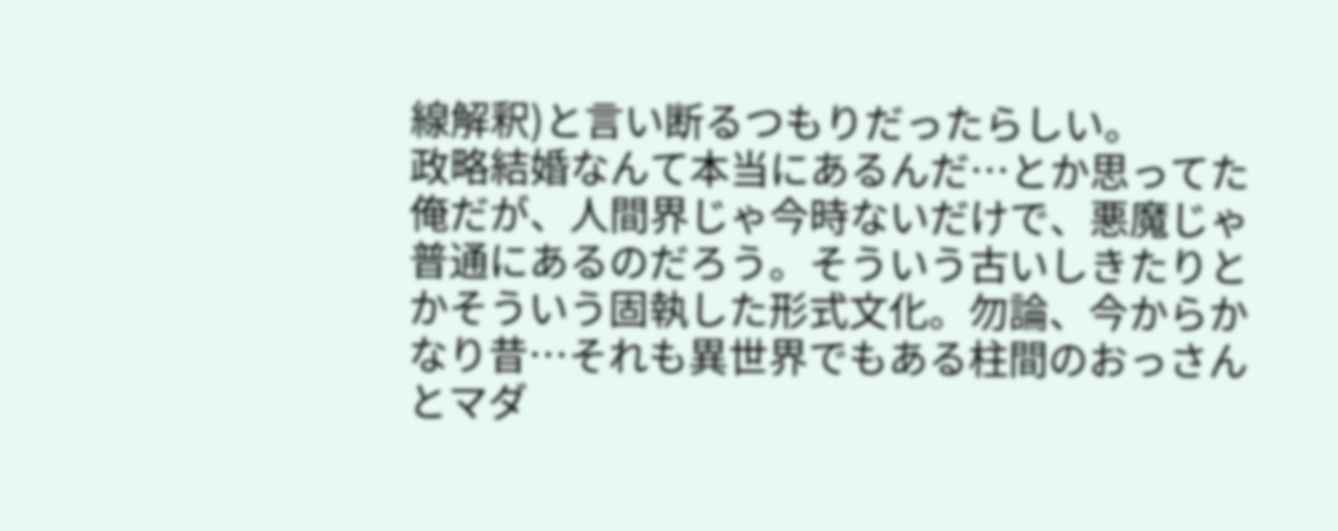線解釈)と言い断るつもりだったらしい。
政略結婚なんて本当にあるんだ…とか思ってた俺だが、人間界じゃ今時ないだけで、悪魔じゃ普通にあるのだろう。そういう古いしきたりとかそういう固執した形式文化。勿論、今からかなり昔…それも異世界でもある柱間のおっさんとマダ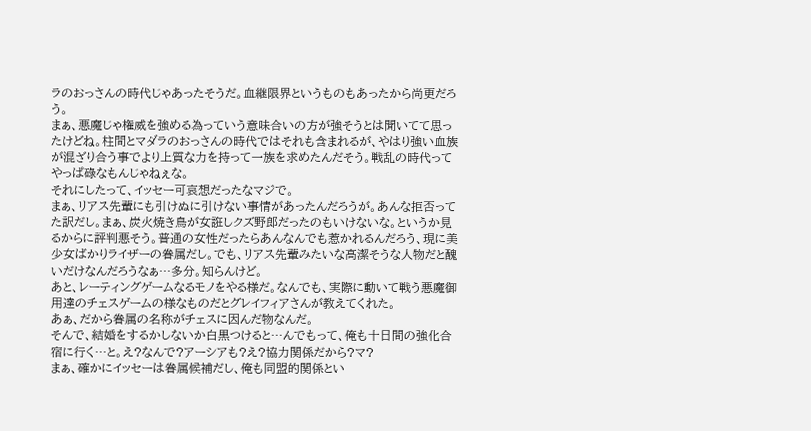ラのおっさんの時代じゃあったそうだ。血継限界というものもあったから尚更だろう。
まぁ、悪魔じゃ権威を強める為っていう意味合いの方が強そうとは聞いてて思ったけどね。柱間とマダラのおっさんの時代ではそれも含まれるが、やはり強い血族が混ざり合う事でより上質な力を持って一族を求めたんだそう。戦乱の時代ってやっぱ碌なもんじゃねぇな。
それにしたって、イッセー可哀想だったなマジで。
まぁ、リアス先輩にも引けぬに引けない事情があったんだろうが。あんな拒否ってた訳だし。まぁ、炭火焼き鳥が女誑しクズ野郎だったのもいけないな。というか見るからに評判悪そう。普通の女性だったらあんなんでも惹かれるんだろう、現に美少女ばかりライザーの眷属だし。でも、リアス先輩みたいな高潔そうな人物だと醜いだけなんだろうなぁ…多分。知らんけど。
あと、レーティングゲームなるモノをやる様だ。なんでも、実際に動いて戦う悪魔御用達のチェスゲームの様なものだとグレイフィアさんが教えてくれた。
あぁ、だから眷属の名称がチェスに因んだ物なんだ。
そんで、結婚をするかしないか白黒つけると…んでもって、俺も十日間の強化合宿に行く…と。え?なんで?アーシアも?え?協力関係だから?マ?
まぁ、確かにイッセーは眷属候補だし、俺も同盟的関係とい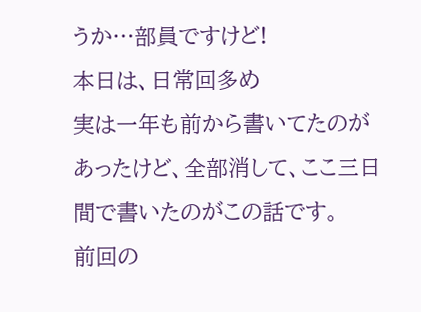うか…部員ですけど!
本日は、日常回多め
実は一年も前から書いてたのがあったけど、全部消して、ここ三日間で書いたのがこの話です。
前回の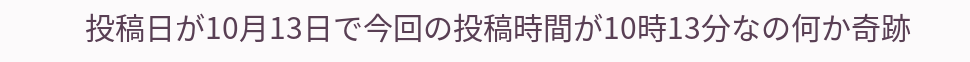投稿日が10月13日で今回の投稿時間が10時13分なの何か奇跡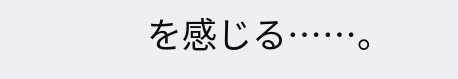を感じる……。